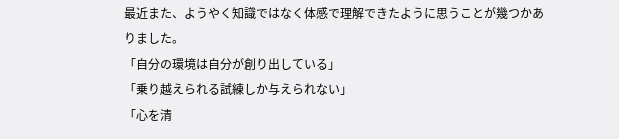最近また、ようやく知識ではなく体感で理解できたように思うことが幾つかありました。
「自分の環境は自分が創り出している」
「乗り越えられる試練しか与えられない」
「心を清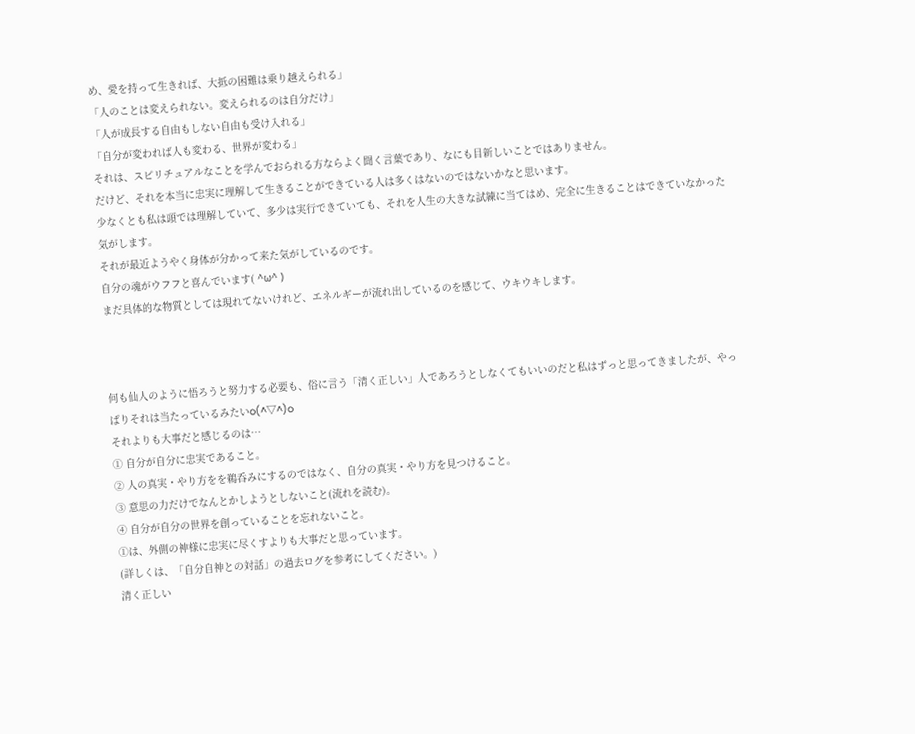め、愛を持って生きれば、大抵の困難は乗り越えられる」
「人のことは変えられない。変えられるのは自分だけ」
「人が成長する自由もしない自由も受け入れる」
「自分が変われば人も変わる、世界が変わる」
それは、スピリチュアルなことを学んでおられる方ならよく聞く言葉であり、なにも目新しいことではありません。
だけど、それを本当に忠実に理解して生きることができている人は多くはないのではないかなと思います。
少なくとも私は頭では理解していて、多少は実行できていても、それを人生の大きな試練に当てはめ、完全に生きることはできていなかった気がします。
それが最近ようやく身体が分かって来た気がしているのです。
自分の魂がウフフと喜んでいます( ^ω^ )
まだ具体的な物質としては現れてないけれど、エネルギーが流れ出しているのを感じて、ウキウキします。



何も仙人のように悟ろうと努力する必要も、俗に言う「清く正しい」人であろうとしなくてもいいのだと私はずっと思ってきましたが、やっぱりそれは当たっているみたいo(^▽^)o
それよりも大事だと感じるのは…
① 自分が自分に忠実であること。
② 人の真実・やり方をを鵜呑みにするのではなく、自分の真実・やり方を見つけること。
③ 意思の力だけでなんとかしようとしないこと(流れを読む)。
④ 自分が自分の世界を創っていることを忘れないこと。
①は、外側の神様に忠実に尽くすよりも大事だと思っています。
(詳しくは、「自分自神との対話」の過去ログを参考にしてください。)
清く正しい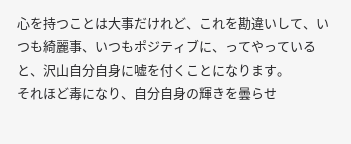心を持つことは大事だけれど、これを勘違いして、いつも綺麗事、いつもポジティブに、ってやっていると、沢山自分自身に嘘を付くことになります。
それほど毒になり、自分自身の輝きを曇らせ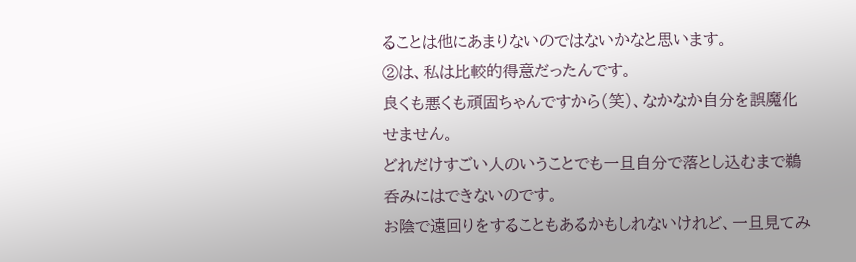ることは他にあまりないのではないかなと思います。
②は、私は比較的得意だったんです。
良くも悪くも頑固ちゃんですから(笑)、なかなか自分を誤魔化せません。
どれだけすごい人のいうことでも一旦自分で落とし込むまで鵜呑みにはできないのです。
お陰で遠回りをすることもあるかもしれないけれど、一旦見てみ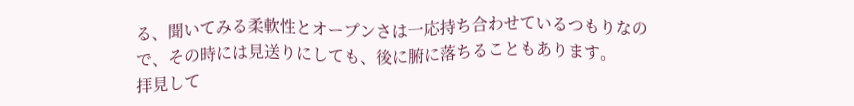る、聞いてみる柔軟性とオープンさは一応持ち合わせているつもりなので、その時には見送りにしても、後に腑に落ちることもあります。
拝見して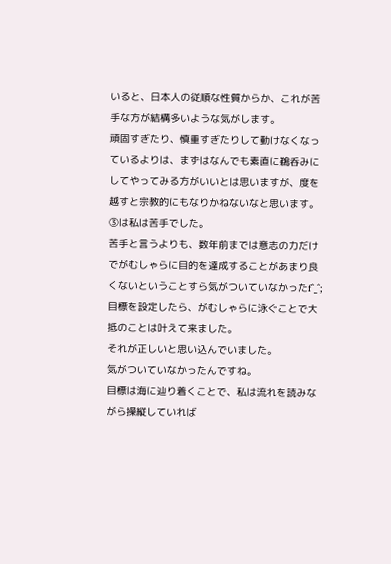いると、日本人の従順な性質からか、これが苦手な方が結構多いような気がします。
頑固すぎたり、慎重すぎたりして動けなくなっているよりは、まずはなんでも素直に鵜呑みにしてやってみる方がいいとは思いますが、度を越すと宗教的にもなりかねないなと思います。
③は私は苦手でした。
苦手と言うよりも、数年前までは意志の力だけでがむしゃらに目的を達成することがあまり良くないということすら気がついていなかったf^_^;
目標を設定したら、がむしゃらに泳ぐことで大抵のことは叶えて来ました。
それが正しいと思い込んでいました。
気がついていなかったんですね。
目標は海に辿り着くことで、私は流れを読みながら操縦していれば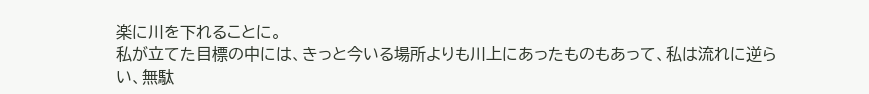楽に川を下れることに。
私が立てた目標の中には、きっと今いる場所よりも川上にあったものもあって、私は流れに逆らい、無駄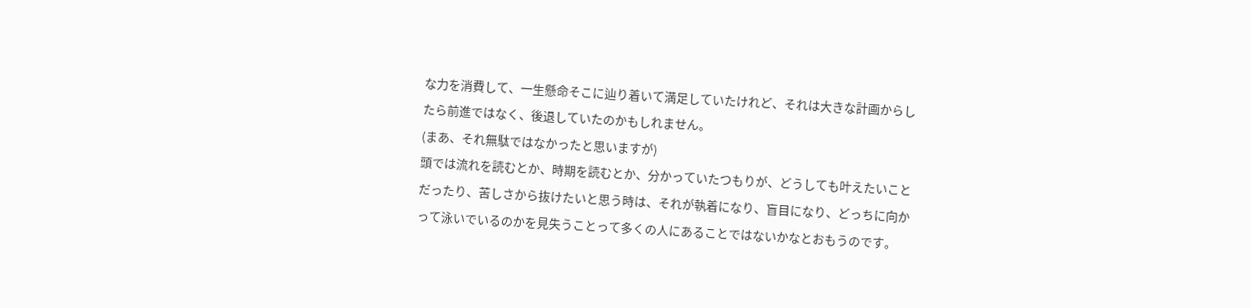な力を消費して、一生懸命そこに辿り着いて満足していたけれど、それは大きな計画からしたら前進ではなく、後退していたのかもしれません。
(まあ、それ無駄ではなかったと思いますが)
頭では流れを読むとか、時期を読むとか、分かっていたつもりが、どうしても叶えたいことだったり、苦しさから抜けたいと思う時は、それが執着になり、盲目になり、どっちに向かって泳いでいるのかを見失うことって多くの人にあることではないかなとおもうのです。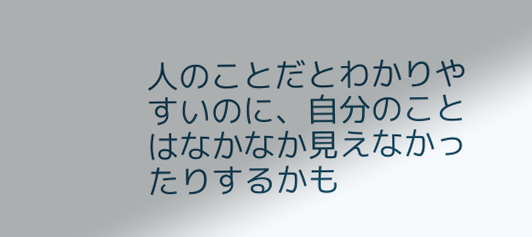人のことだとわかりやすいのに、自分のことはなかなか見えなかったりするかも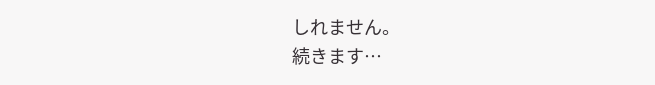しれません。
続きます…